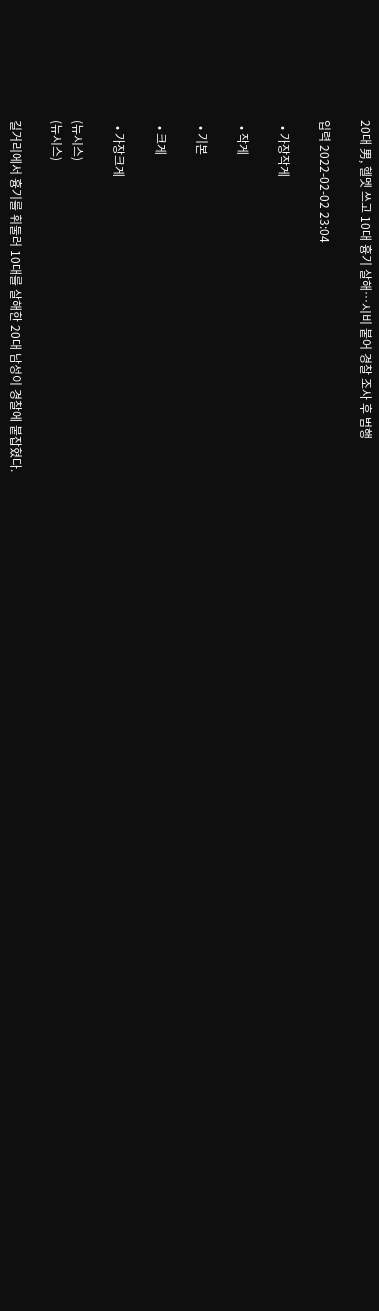20대 男, 헬멧 쓰고 10대 흉기 살해…시비 붙어 경찰 조사 후 범행

입력 2022-02-02 23:04

  • 가장작게

  • 작게

  • 기본

  • 크게

  • 가장크게

(뉴시스)
(뉴시스)

길거리에서 흉기를 휘둘러 10대를 살해한 20대 남성이 경찰에 붙잡혔다.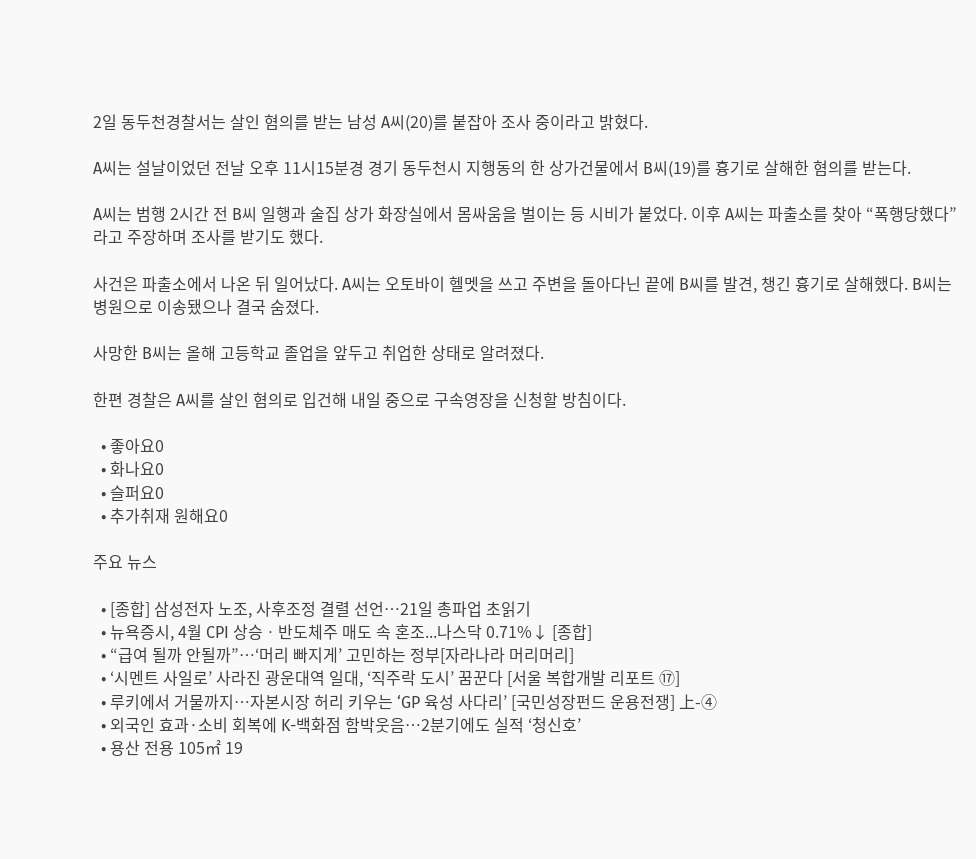2일 동두천경찰서는 살인 혐의를 받는 남성 A씨(20)를 붙잡아 조사 중이라고 밝혔다.

A씨는 설날이었던 전날 오후 11시15분경 경기 동두천시 지행동의 한 상가건물에서 B씨(19)를 흉기로 살해한 혐의를 받는다.

A씨는 범행 2시간 전 B씨 일행과 술집 상가 화장실에서 몸싸움을 벌이는 등 시비가 붙었다. 이후 A씨는 파출소를 찾아 “폭행당했다”라고 주장하며 조사를 받기도 했다.

사건은 파출소에서 나온 뒤 일어났다. A씨는 오토바이 헬멧을 쓰고 주변을 돌아다닌 끝에 B씨를 발견, 챙긴 흉기로 살해했다. B씨는 병원으로 이송됐으나 결국 숨졌다.

사망한 B씨는 올해 고등학교 졸업을 앞두고 취업한 상태로 알려졌다.

한편 경찰은 A씨를 살인 혐의로 입건해 내일 중으로 구속영장을 신청할 방침이다.

  • 좋아요0
  • 화나요0
  • 슬퍼요0
  • 추가취재 원해요0

주요 뉴스

  • [종합] 삼성전자 노조, 사후조정 결렬 선언…21일 총파업 초읽기
  • 뉴욕증시, 4월 CPI 상승ㆍ반도체주 매도 속 혼조...나스닥 0.71%↓ [종합]
  • “급여 될까 안될까”…‘머리 빠지게’ 고민하는 정부[자라나라 머리머리]
  • ‘시멘트 사일로’ 사라진 광운대역 일대, ‘직주락 도시’ 꿈꾼다 [서울 복합개발 리포트 ⑰]
  • 루키에서 거물까지…자본시장 허리 키우는 ‘GP 육성 사다리’ [국민성장펀드 운용전쟁] 上-④
  • 외국인 효과·소비 회복에 K-백화점 함박웃음⋯2분기에도 실적 ‘청신호’
  • 용산 전용 105㎡ 19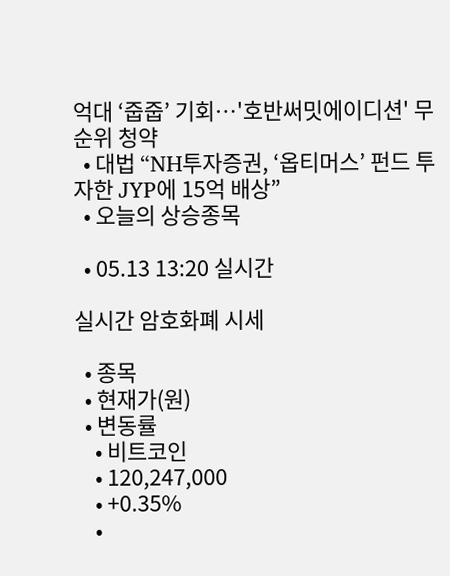억대 ‘줍줍’ 기회…'호반써밋에이디션' 무순위 청약
  • 대법 “NH투자증권, ‘옵티머스’ 펀드 투자한 JYP에 15억 배상”
  • 오늘의 상승종목

  • 05.13 13:20 실시간

실시간 암호화폐 시세

  • 종목
  • 현재가(원)
  • 변동률
    • 비트코인
    • 120,247,000
    • +0.35%
    •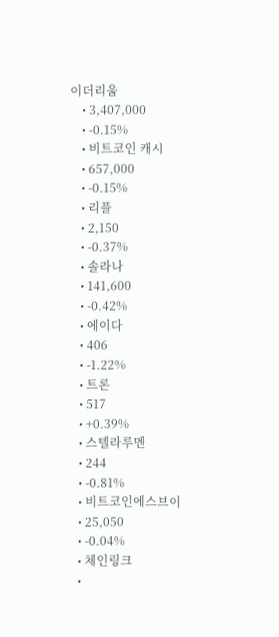이더리움
    • 3,407,000
    • -0.15%
    • 비트코인 캐시
    • 657,000
    • -0.15%
    • 리플
    • 2,150
    • -0.37%
    • 솔라나
    • 141,600
    • -0.42%
    • 에이다
    • 406
    • -1.22%
    • 트론
    • 517
    • +0.39%
    • 스텔라루멘
    • 244
    • -0.81%
    • 비트코인에스브이
    • 25,050
    • -0.04%
    • 체인링크
    •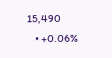15,490
    • +0.06%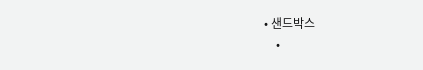• 샌드박스
    •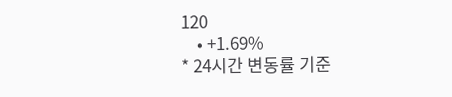120
    • +1.69%
* 24시간 변동률 기준